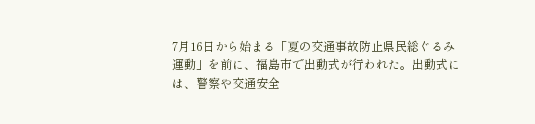7月16日から始まる「夏の交通事故防止県民総ぐるみ運動」を前に、福島市で出動式が行われた。出動式には、警察や交通安全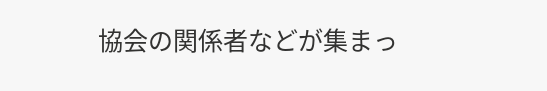協会の関係者などが集まっ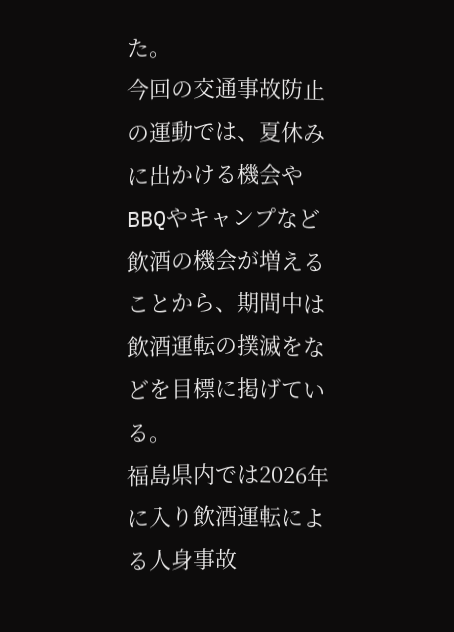た。
今回の交通事故防止の運動では、夏休みに出かける機会やBBQやキャンプなど飲酒の機会が増えることから、期間中は飲酒運転の撲滅をなどを目標に掲げている。
福島県内では2026年に入り飲酒運転による人身事故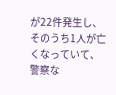が22件発生し、そのうち1人が亡くなっていて、警察な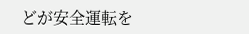どが安全運転を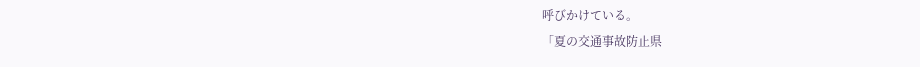呼びかけている。
「夏の交通事故防止県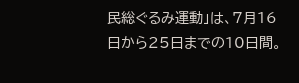民総ぐるみ運動」は、7月16日から25日までの10日間。